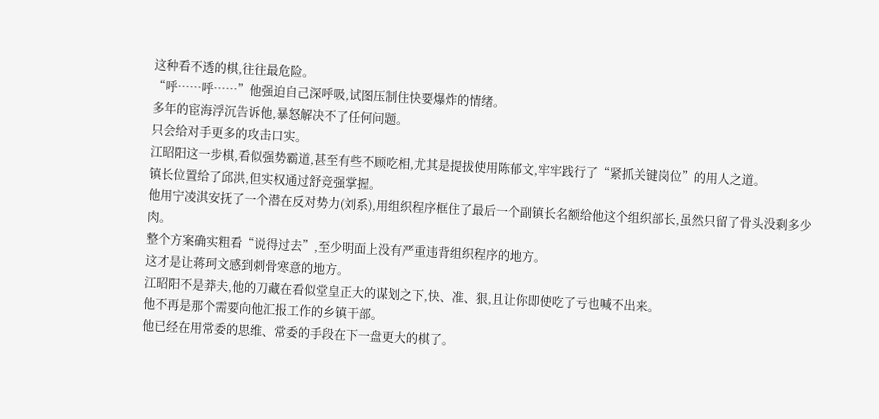这种看不透的棋,往往最危险。
“呼……呼……”他强迫自己深呼吸,试图压制住快要爆炸的情绪。
多年的宦海浮沉告诉他,暴怒解决不了任何问题。
只会给对手更多的攻击口实。
江昭阳这一步棋,看似强势霸道,甚至有些不顾吃相,尤其是提拔使用陈郁文,牢牢践行了“紧抓关键岗位”的用人之道。
镇长位置给了邱洪,但实权通过舒竞强掌握。
他用宁凌淇安抚了一个潜在反对势力(刘系),用组织程序框住了最后一个副镇长名额给他这个组织部长,虽然只留了骨头没剩多少肉。
整个方案确实粗看“说得过去”,至少明面上没有严重违背组织程序的地方。
这才是让蒋珂文感到刺骨寒意的地方。
江昭阳不是莽夫,他的刀藏在看似堂皇正大的谋划之下,快、准、狠,且让你即使吃了亏也喊不出来。
他不再是那个需要向他汇报工作的乡镇干部。
他已经在用常委的思维、常委的手段在下一盘更大的棋了。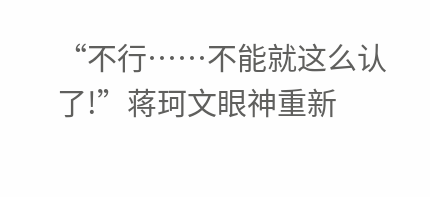“不行……不能就这么认了!”蒋珂文眼神重新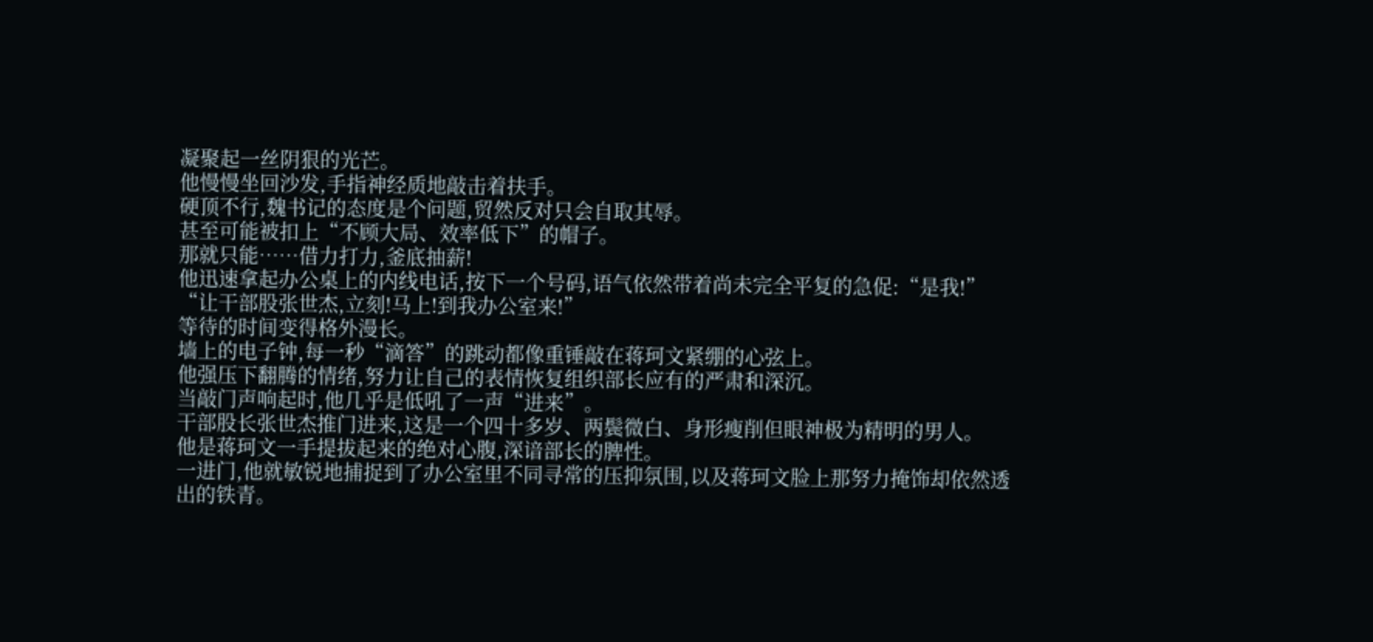凝聚起一丝阴狠的光芒。
他慢慢坐回沙发,手指神经质地敲击着扶手。
硬顶不行,魏书记的态度是个问题,贸然反对只会自取其辱。
甚至可能被扣上“不顾大局、效率低下”的帽子。
那就只能……借力打力,釜底抽薪!
他迅速拿起办公桌上的内线电话,按下一个号码,语气依然带着尚未完全平复的急促:“是我!”
“让干部股张世杰,立刻!马上!到我办公室来!”
等待的时间变得格外漫长。
墙上的电子钟,每一秒“滴答”的跳动都像重锤敲在蒋珂文紧绷的心弦上。
他强压下翻腾的情绪,努力让自己的表情恢复组织部长应有的严肃和深沉。
当敲门声响起时,他几乎是低吼了一声“进来”。
干部股长张世杰推门进来,这是一个四十多岁、两鬓微白、身形瘦削但眼神极为精明的男人。
他是蒋珂文一手提拔起来的绝对心腹,深谙部长的脾性。
一进门,他就敏锐地捕捉到了办公室里不同寻常的压抑氛围,以及蒋珂文脸上那努力掩饰却依然透出的铁青。